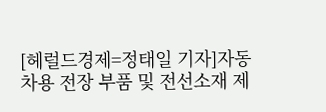[헤럴드경제=정태일 기자]자동차용 전장 부품 및 전선소재 제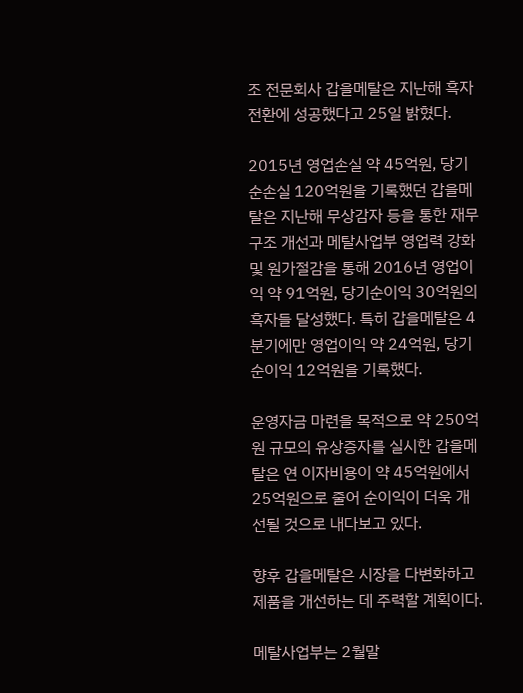조 전문회사 갑을메탈은 지난해 흑자전환에 성공했다고 25일 밝혔다.

2015년 영업손실 약 45억원, 당기순손실 120억원을 기록했던 갑을메탈은 지난해 무상감자 등을 통한 재무구조 개선과 메탈사업부 영업력 강화 및 원가절감을 통해 2016년 영업이익 약 91억원, 당기순이익 30억원의 흑자들 달성했다. 특히 갑을메탈은 4분기에만 영업이익 약 24억원, 당기순이익 12억원을 기록했다.

운영자금 마련을 목적으로 약 250억원 규모의 유상증자를 실시한 갑을메탈은 연 이자비용이 약 45억원에서 25억원으로 줄어 순이익이 더욱 개선될 것으로 내다보고 있다.

향후 갑을메탈은 시장을 다변화하고 제품을 개선하는 데 주력할 계획이다.

메탈사업부는 2월말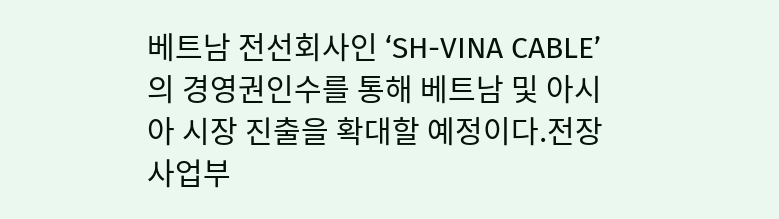베트남 전선회사인 ‘SH-VINA CABLE’의 경영권인수를 통해 베트남 및 아시아 시장 진출을 확대할 예정이다.전장사업부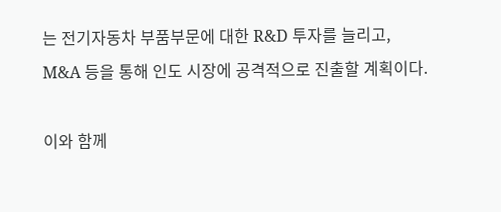는 전기자동차 부품부문에 대한 R&D 투자를 늘리고, M&A 등을 통해 인도 시장에 공격적으로 진출할 계획이다.

이와 함께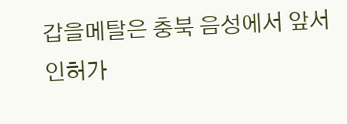갑을메탈은 충북 음성에서 앞서 인허가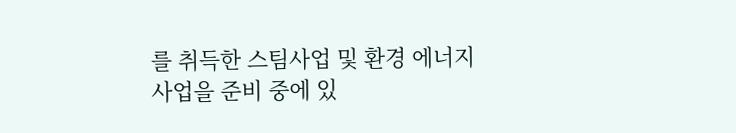를 취득한 스팀사업 및 환경 에너지 사업을 준비 중에 있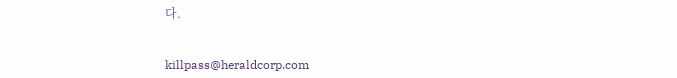다.


killpass@heraldcorp.com